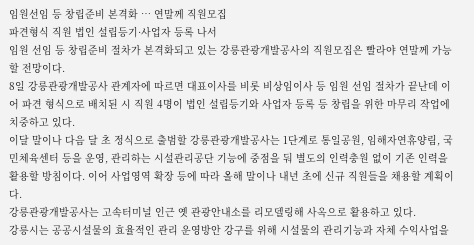임원선임 등 창립준비 본격화 … 연말께 직원모집
파견형식 직원 법인 설립등기·사업자 등록 나서
임원 선임 등 창립준비 절차가 본격화되고 있는 강릉관광개발공사의 직원모집은 빨라야 연말께 가능할 전망이다.
8일 강릉관광개발공사 관계자에 따르면 대표이사를 비롯 비상임이사 등 임원 선임 절차가 끝난데 이어 파견 형식으로 배치된 시 직원 4명이 법인 설립등기와 사업자 등록 등 창립을 위한 마무리 작업에 치중하고 있다.
이달 말이나 다음 달 초 정식으로 출범할 강릉관광개발공사는 1단계로 통일공원, 임해자연휴양림, 국민체육센터 등을 운영, 관리하는 시설관리공단 기능에 중점을 둬 별도의 인력충원 없이 기존 인력을 활용할 방침이다. 이어 사업영역 확장 등에 따라 올해 말이나 내년 초에 신규 직원들을 채용할 계획이다.
강릉관광개발공사는 고속터미널 인근 옛 관광안내소를 리모델링해 사옥으로 활용하고 있다.
강릉시는 공공시설물의 효율적인 관리 운영방안 강구를 위해 시설물의 관리기능과 자체 수익사업을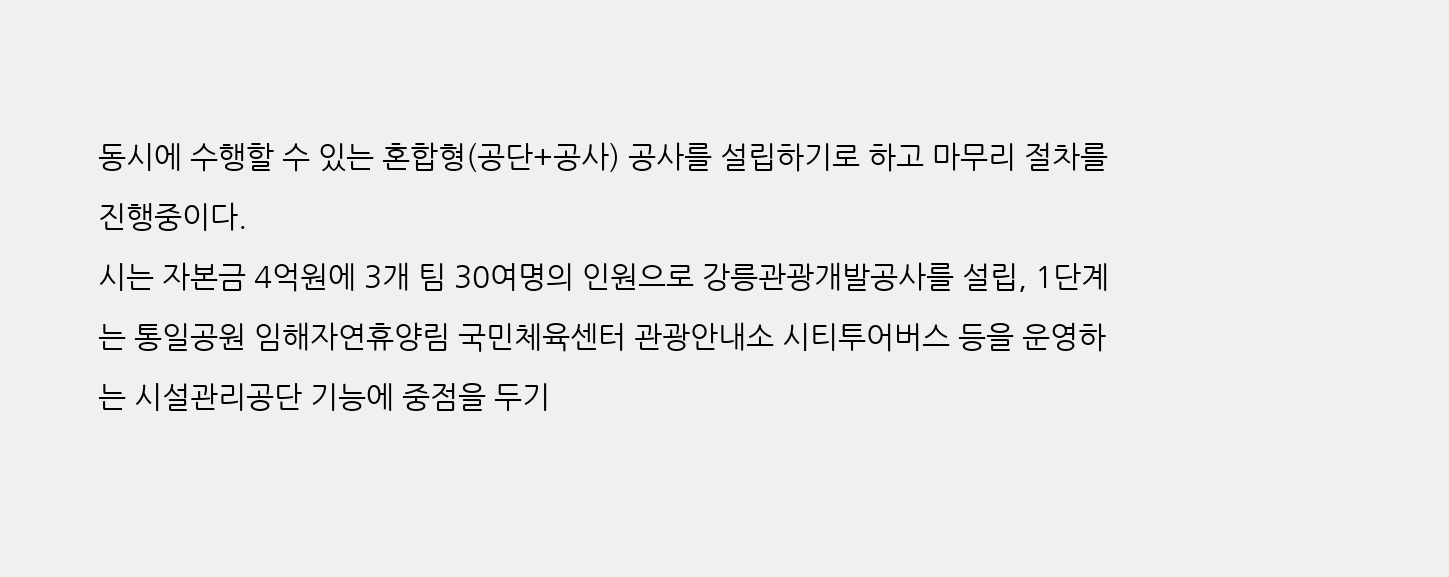동시에 수행할 수 있는 혼합형(공단+공사) 공사를 설립하기로 하고 마무리 절차를 진행중이다.
시는 자본금 4억원에 3개 팀 30여명의 인원으로 강릉관광개발공사를 설립, 1단계는 통일공원 임해자연휴양림 국민체육센터 관광안내소 시티투어버스 등을 운영하는 시설관리공단 기능에 중점을 두기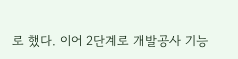로 했다. 이어 2단계로 개발공사 기능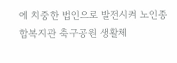에 치중한 법인으로 발전시켜 노인종합복지관 축구공원 생활체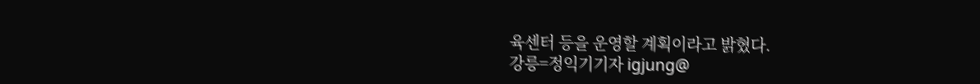육센터 등을 운영할 계획이라고 밝혔다.
강릉=정익기기자 igjung@